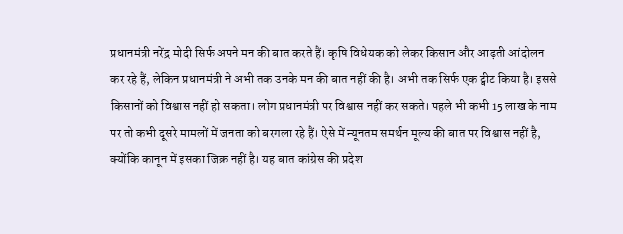प्रधानमंत्री नरेंद्र मोदी सिर्फ अपने मन की बात करते हैं। कृषि विधेयक को लेकर किसान और आढ़ती आंदोलन कर रहे हैं, लेकिन प्रधानमंत्री ने अभी तक उनके मन की बात नहीं की है। अभी तक सिर्फ एक ट्वीट किया है। इससे किसानों को विश्वास नहीं हो सकता। लोग प्रधानमंत्री पर विश्वास नहीं कर सकते। पहले भी कभी 15 लाख के नाम पर तो कभी दूसरे मामलों में जनता को बरगला रहे हैं। ऐसे में न्यूनतम समर्थन मूल्य की बात पर विश्वास नहीं है, क्योंकि कानून में इसका जिक्र नहीं है। यह बात कांग्रेस की प्रदेश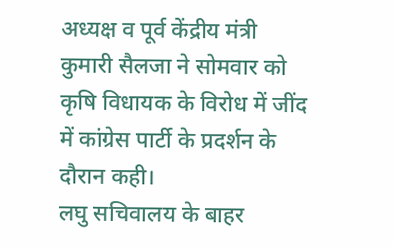अध्यक्ष व पूर्व केंद्रीय मंत्री कुमारी सैलजा ने सोमवार को कृषि विधायक के विरोध में जींद में कांग्रेस पार्टी के प्रदर्शन के दौरान कही।
लघु सचिवालय के बाहर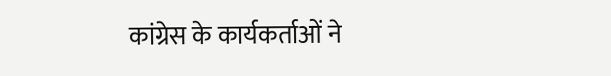कांग्रेस के कार्यकर्ताओं ने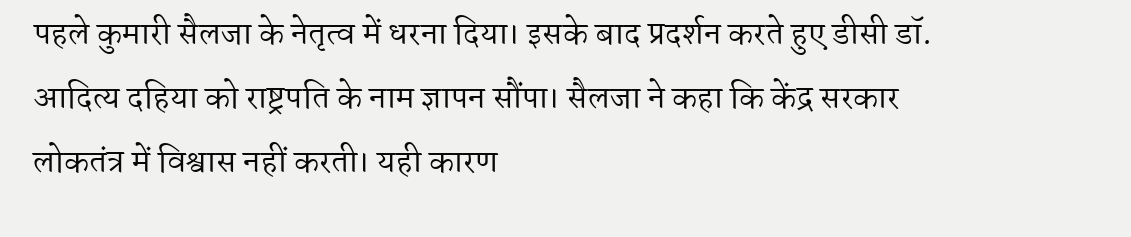पहले कुमारी सैलजा के नेतृत्व में धरना दिया। इसके बाद प्रदर्शन करते हुए डीसी डॉ. आदित्य दहिया को राष्ट्रपति के नाम ज्ञापन सौंपा। सैलजा ने कहा कि केंद्र सरकार लोकतंत्र में विश्वास नहीं करती। यही कारण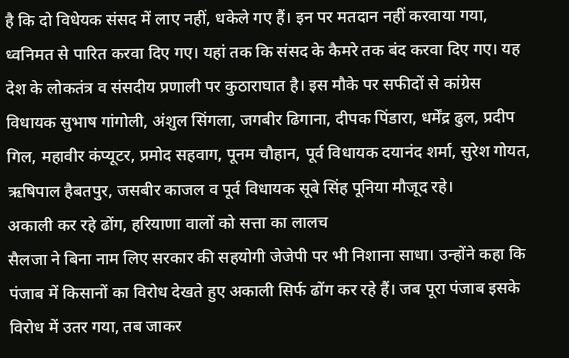है कि दो विधेयक संसद में लाए नहीं, धकेले गए हैं। इन पर मतदान नहीं करवाया गया, ध्वनिमत से पारित करवा दिए गए। यहां तक कि संसद के कैमरे तक बंद करवा दिए गए। यह देश के लोकतंत्र व संसदीय प्रणाली पर कुठाराघात है। इस मौके पर सफीदों से कांग्रेस विधायक सुभाष गांगोली, अंशुल सिंगला, जगबीर ढिगाना, दीपक पिंडारा, धर्मेंद्र ढुल, प्रदीप गिल, महावीर कंप्यूटर, प्रमोद सहवाग, पूनम चौहान, पूर्व विधायक दयानंद शर्मा, सुरेश गोयत, ऋषिपाल हैबतपुर, जसबीर काजल व पूर्व विधायक सूबे सिंह पूनिया मौजूद रहे।
अकाली कर रहे ढोंग, हरियाणा वालों को सत्ता का लालच
सैलजा ने बिना नाम लिए सरकार की सहयोगी जेजेपी पर भी निशाना साधा। उन्होंने कहा कि पंजाब में किसानों का विरोध देखते हुए अकाली सिर्फ ढोंग कर रहे हैं। जब पूरा पंजाब इसके विरोध में उतर गया, तब जाकर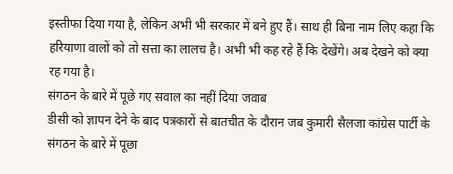इस्तीफा दिया गया है, लेकिन अभी भी सरकार में बने हुए हैं। साथ ही बिना नाम लिए कहा कि हरियाणा वालों को तो सत्ता का लालच है। अभी भी कह रहे हैं कि देखेंगे। अब देखने को क्या रह गया है।
संगठन के बारे में पूछे गए सवाल का नहीं दिया जवाब
डीसी को ज्ञापन देने के बाद पत्रकारों से बातचीत के दौरान जब कुमारी सैलजा कांग्रेस पार्टी के संगठन के बारे में पूछा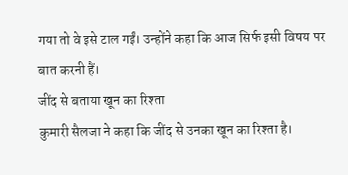गया तो वे इसे टाल गईं। उन्होंने कहा कि आज सिर्फ इसी विषय पर बात करनी हैं।
जींद से बताया खून का रिश्ता
कुमारी सैलजा ने कहा कि जींद से उनका खून का रिश्ता है।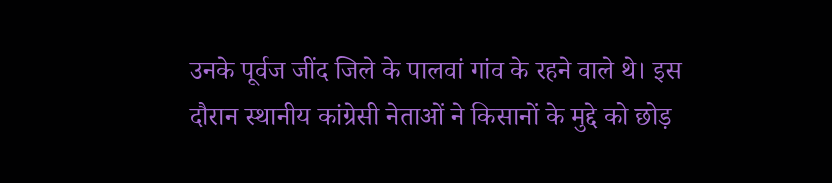उनके पूर्वज जींद जिले के पालवां गांव के रहने वाले थे। इस दौरान स्थानीय कांग्रेसी नेताओं ने किसानों के मुद्दे को छोड़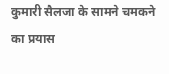कुमारी सैलजा के सामने चमकने का प्रयास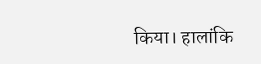किया। हालांकि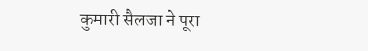कुमारी सैलजा ने पूरा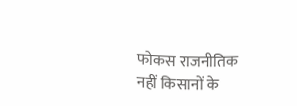फोकस राजनीतिक नहीं किसानों के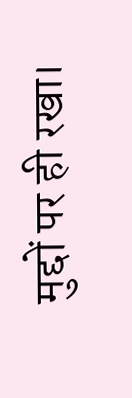मुद्दों पर ही रखा।